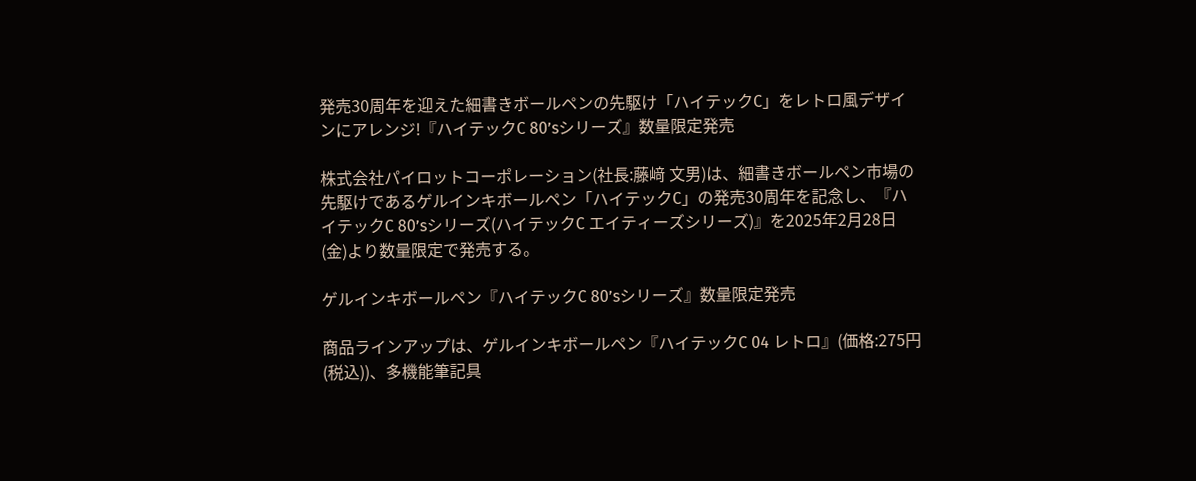発売30周年を迎えた細書きボールペンの先駆け「ハイテックC」をレトロ風デザインにアレンジ!『ハイテックC 80’sシリーズ』数量限定発売

株式会社パイロットコーポレーション(社長:藤﨑 文男)は、細書きボールペン市場の先駆けであるゲルインキボールペン「ハイテックC」の発売30周年を記念し、『ハイテックC 80’sシリーズ(ハイテックC エイティーズシリーズ)』を2025年2月28日(金)より数量限定で発売する。

ゲルインキボールペン『ハイテックC 80’sシリーズ』数量限定発売

商品ラインアップは、ゲルインキボールペン『ハイテックC 04 レトロ』(価格:275円(税込))、多機能筆記具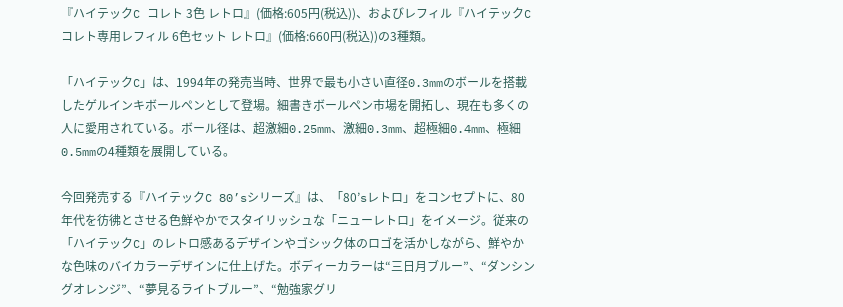『ハイテックC コレト 3色 レトロ』(価格:605円(税込))、およびレフィル『ハイテックC コレト専用レフィル 6色セット レトロ』(価格:660円(税込))の3種類。

「ハイテックC」は、1994年の発売当時、世界で最も小さい直径0.3mmのボールを搭載したゲルインキボールペンとして登場。細書きボールペン市場を開拓し、現在も多くの人に愛用されている。ボール径は、超激細0.25mm、激細0.3mm、超極細0.4mm、極細0.5mmの4種類を展開している。

今回発売する『ハイテックC 80’sシリーズ』は、「80’sレトロ」をコンセプトに、80年代を彷彿とさせる色鮮やかでスタイリッシュな「ニューレトロ」をイメージ。従来の「ハイテックC」のレトロ感あるデザインやゴシック体のロゴを活かしながら、鮮やかな色味のバイカラーデザインに仕上げた。ボディーカラーは“三日月ブルー”、“ダンシングオレンジ”、“夢見るライトブルー”、“勉強家グリ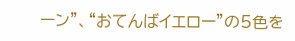ーン”、“おてんばイエロー”の5色を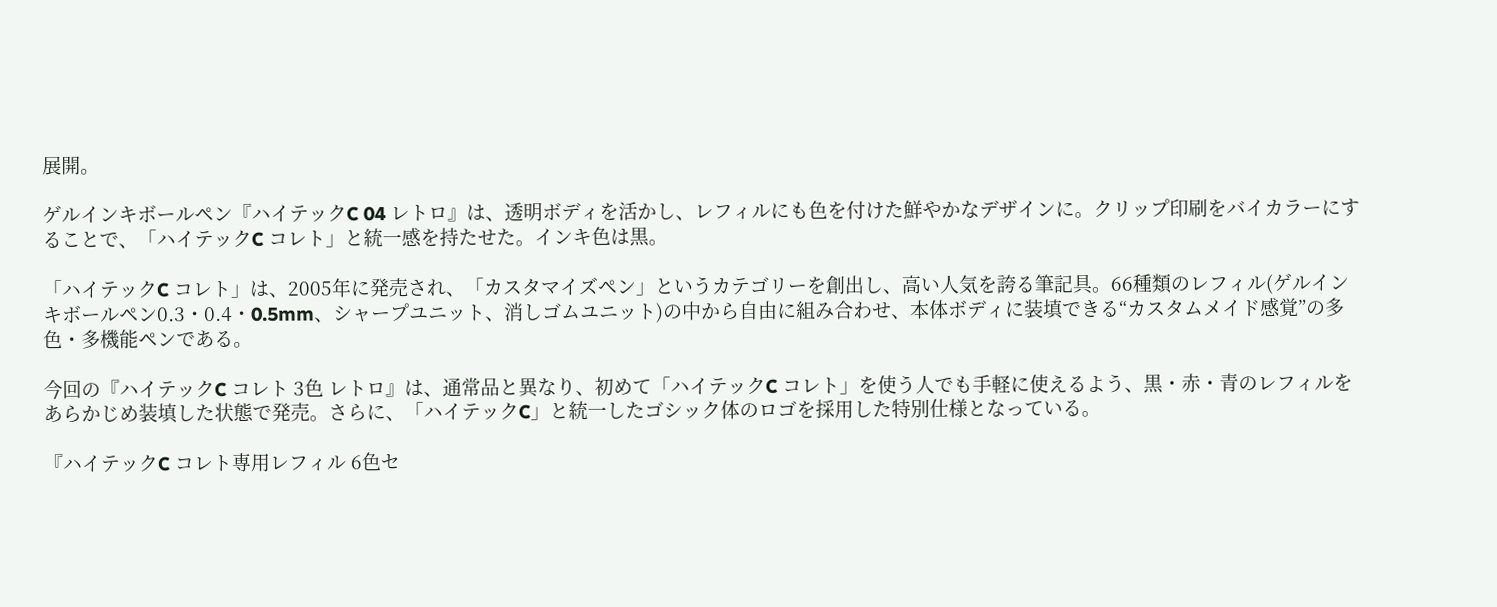展開。

ゲルインキボールペン『ハイテックC 04 レトロ』は、透明ボディを活かし、レフィルにも色を付けた鮮やかなデザインに。クリップ印刷をバイカラーにすることで、「ハイテックC コレト」と統一感を持たせた。インキ色は黒。

「ハイテックC コレト」は、2005年に発売され、「カスタマイズペン」というカテゴリーを創出し、高い人気を誇る筆記具。66種類のレフィル(ゲルインキボールペン0.3・0.4・0.5mm、シャープユニット、消しゴムユニット)の中から自由に組み合わせ、本体ボディに装填できる“カスタムメイド感覚”の多色・多機能ペンである。

今回の『ハイテックC コレト 3色 レトロ』は、通常品と異なり、初めて「ハイテックC コレト」を使う人でも手軽に使えるよう、黒・赤・青のレフィルをあらかじめ装填した状態で発売。さらに、「ハイテックC」と統一したゴシック体のロゴを採用した特別仕様となっている。

『ハイテックC コレト専用レフィル 6色セ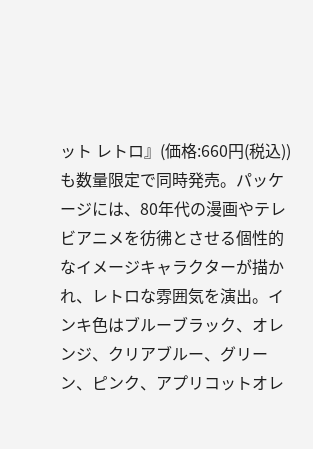ット レトロ』(価格:660円(税込))も数量限定で同時発売。パッケージには、80年代の漫画やテレビアニメを彷彿とさせる個性的なイメージキャラクターが描かれ、レトロな雰囲気を演出。インキ色はブルーブラック、オレンジ、クリアブルー、グリーン、ピンク、アプリコットオレ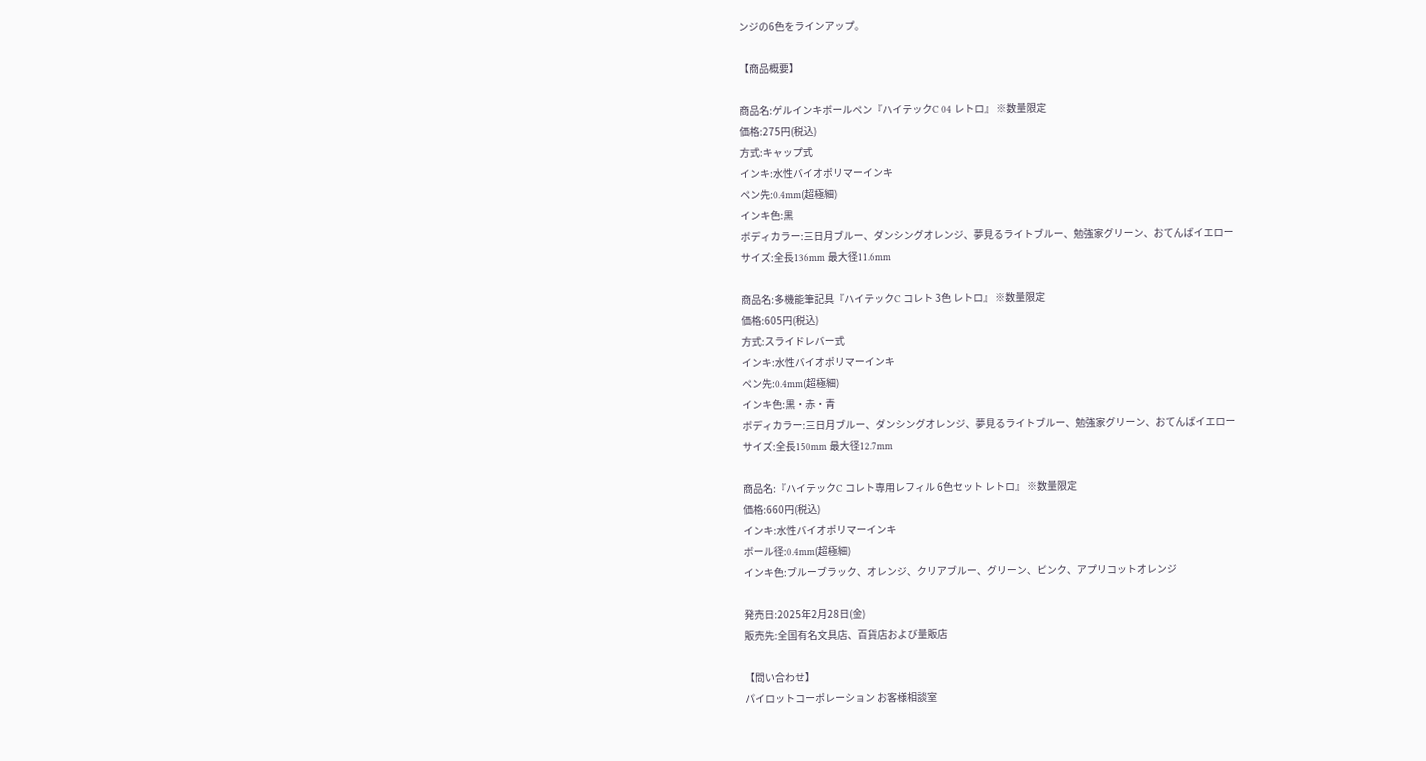ンジの6色をラインアップ。

【商品概要】

商品名:ゲルインキボールペン『ハイテックC 04 レトロ』 ※数量限定
価格:275円(税込)
方式:キャップ式
インキ:水性バイオポリマーインキ
ペン先:0.4mm(超極細)
インキ色:黒
ボディカラー:三日月ブルー、ダンシングオレンジ、夢見るライトブルー、勉強家グリーン、おてんばイエロー
サイズ:全長136mm 最大径11.6mm

商品名:多機能筆記具『ハイテックC コレト 3色 レトロ』 ※数量限定
価格:605円(税込)
方式:スライドレバー式
インキ:水性バイオポリマーインキ
ペン先:0.4mm(超極細)
インキ色:黒・赤・青
ボディカラー:三日月ブルー、ダンシングオレンジ、夢見るライトブルー、勉強家グリーン、おてんばイエロー
サイズ:全長150mm 最大径12.7mm

商品名:『ハイテックC コレト専用レフィル 6色セット レトロ』 ※数量限定
価格:660円(税込)
インキ:水性バイオポリマーインキ
ボール径:0.4mm(超極細)
インキ色:ブルーブラック、オレンジ、クリアブルー、グリーン、ピンク、アプリコットオレンジ

発売日:2025年2月28日(金)
販売先:全国有名文具店、百貨店および量販店

【問い合わせ】
パイロットコーポレーション お客様相談室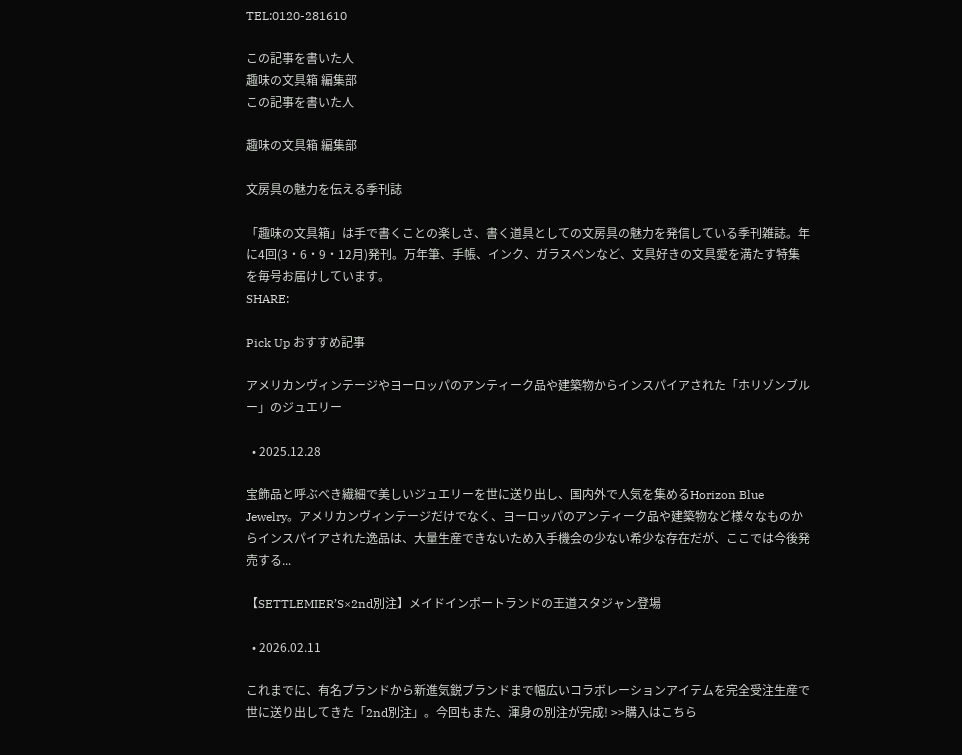TEL:0120-281610

この記事を書いた人
趣味の文具箱 編集部
この記事を書いた人

趣味の文具箱 編集部

文房具の魅力を伝える季刊誌

「趣味の文具箱」は手で書くことの楽しさ、書く道具としての文房具の魅力を発信している季刊雑誌。年に4回(3・6・9・12月)発刊。万年筆、手帳、インク、ガラスペンなど、文具好きの文具愛を満たす特集を毎号お届けしています。
SHARE:

Pick Up おすすめ記事

アメリカンヴィンテージやヨーロッパのアンティーク品や建築物からインスパイアされた「ホリゾンブルー」のジュエリー

  • 2025.12.28

宝飾品と呼ぶべき繊細で美しいジュエリーを世に送り出し、国内外で人気を集めるHorizon Blue Jewelry。アメリカンヴィンテージだけでなく、ヨーロッパのアンティーク品や建築物など様々なものからインスパイアされた逸品は、大量生産できないため入手機会の少ない希少な存在だが、ここでは今後発売する...

【SETTLEMIER’S×2nd別注】メイドインポートランドの王道スタジャン登場

  • 2026.02.11

これまでに、有名ブランドから新進気鋭ブランドまで幅広いコラボレーションアイテムを完全受注生産で世に送り出してきた「2nd別注」。今回もまた、渾身の別注が完成! >>購入はこちら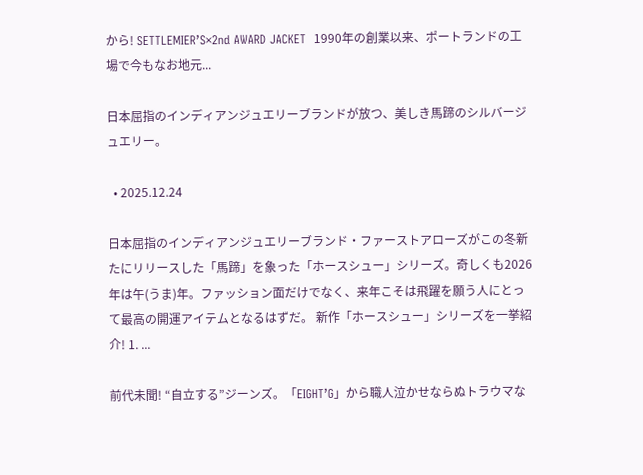から! SETTLEMIER’S×2nd AWARD JACKET  1990年の創業以来、ポートランドの工場で今もなお地元...

日本屈指のインディアンジュエリーブランドが放つ、美しき馬蹄のシルバージュエリー。

  • 2025.12.24

日本屈指のインディアンジュエリーブランド・ファーストアローズがこの冬新たにリリースした「馬蹄」を象った「ホースシュー」シリーズ。奇しくも2026年は午(うま)年。ファッション面だけでなく、来年こそは飛躍を願う人にとって最高の開運アイテムとなるはずだ。 新作「ホースシュー」シリーズを一挙紹介! 1. ...

前代未聞! “自立する”ジーンズ。「EIGHT’G」から職人泣かせならぬトラウマな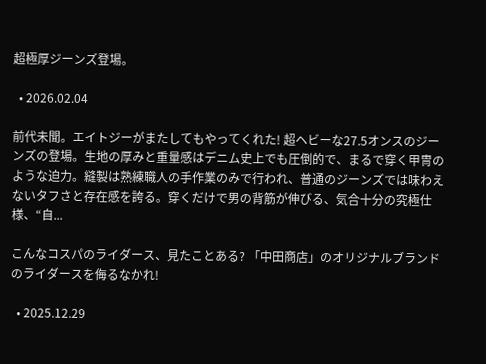超極厚ジーンズ登場。

  • 2026.02.04

前代未聞。エイトジーがまたしてもやってくれた! 超ヘビーな27.5オンスのジーンズの登場。生地の厚みと重量感はデニム史上でも圧倒的で、まるで穿く甲冑のような迫力。縫製は熟練職人の手作業のみで行われ、普通のジーンズでは味わえないタフさと存在感を誇る。穿くだけで男の背筋が伸びる、気合十分の究極仕様、“自...

こんなコスパのライダース、見たことある? 「中田商店」のオリジナルブランドのライダースを侮るなかれ!

  • 2025.12.29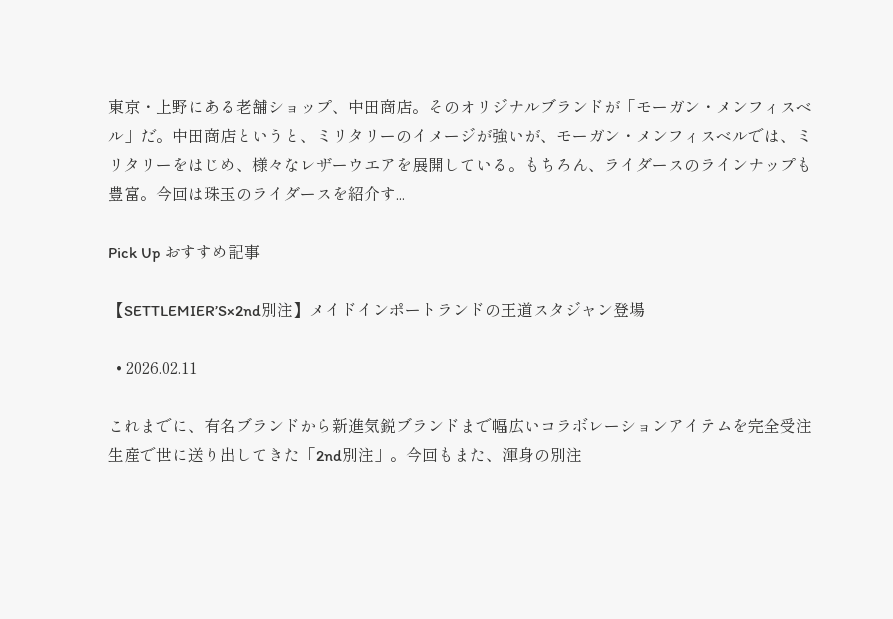東京・上野にある老舗ショップ、中田商店。そのオリジナルブランドが「モーガン・メンフィスベル」だ。中田商店というと、ミリタリーのイメージが強いが、モーガン・メンフィスベルでは、ミリタリーをはじめ、様々なレザーウエアを展開している。もちろん、ライダースのラインナップも豊富。今回は珠玉のライダースを紹介す...

Pick Up おすすめ記事

【SETTLEMIER’S×2nd別注】メイドインポートランドの王道スタジャン登場

  • 2026.02.11

これまでに、有名ブランドから新進気鋭ブランドまで幅広いコラボレーションアイテムを完全受注生産で世に送り出してきた「2nd別注」。今回もまた、渾身の別注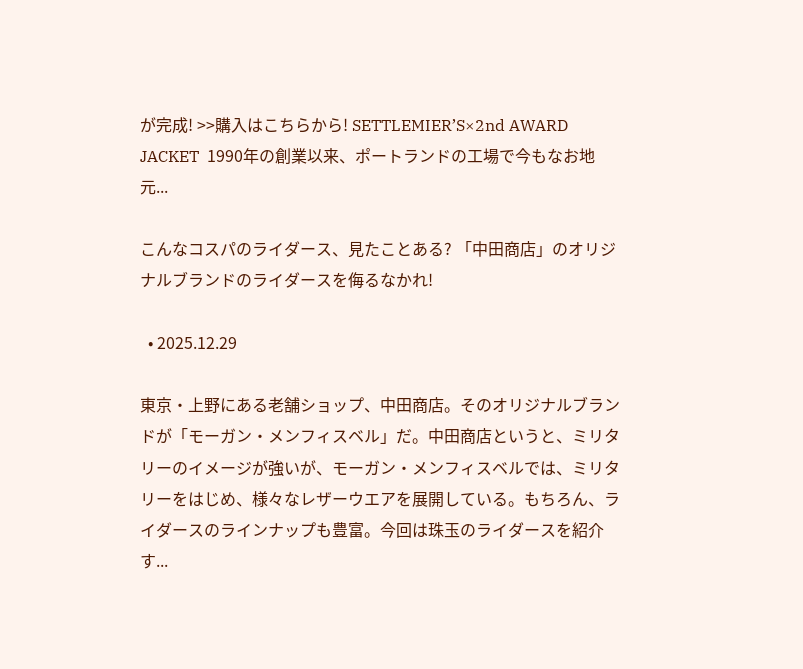が完成! >>購入はこちらから! SETTLEMIER’S×2nd AWARD JACKET  1990年の創業以来、ポートランドの工場で今もなお地元...

こんなコスパのライダース、見たことある? 「中田商店」のオリジナルブランドのライダースを侮るなかれ!

  • 2025.12.29

東京・上野にある老舗ショップ、中田商店。そのオリジナルブランドが「モーガン・メンフィスベル」だ。中田商店というと、ミリタリーのイメージが強いが、モーガン・メンフィスベルでは、ミリタリーをはじめ、様々なレザーウエアを展開している。もちろん、ライダースのラインナップも豊富。今回は珠玉のライダースを紹介す...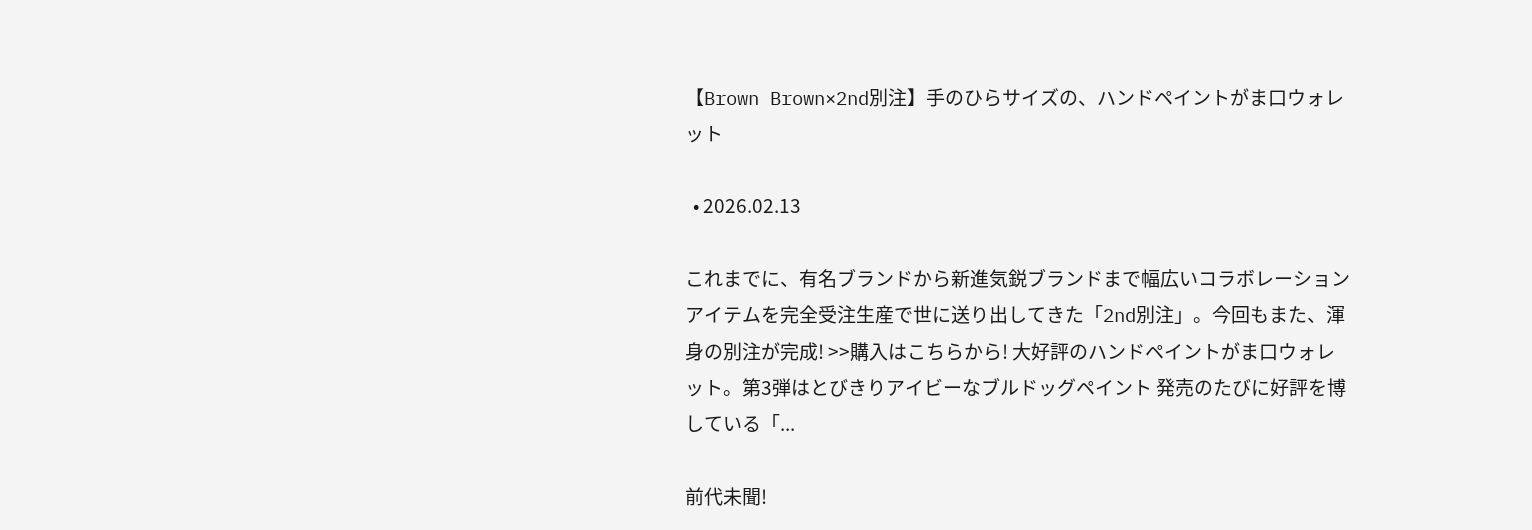【Brown Brown×2nd別注】手のひらサイズの、ハンドペイントがま口ウォレット

  • 2026.02.13

これまでに、有名ブランドから新進気鋭ブランドまで幅広いコラボレーションアイテムを完全受注生産で世に送り出してきた「2nd別注」。今回もまた、渾身の別注が完成! >>購入はこちらから! 大好評のハンドペイントがま口ウォレット。第3弾はとびきりアイビーなブルドッグペイント 発売のたびに好評を博している「...

前代未聞!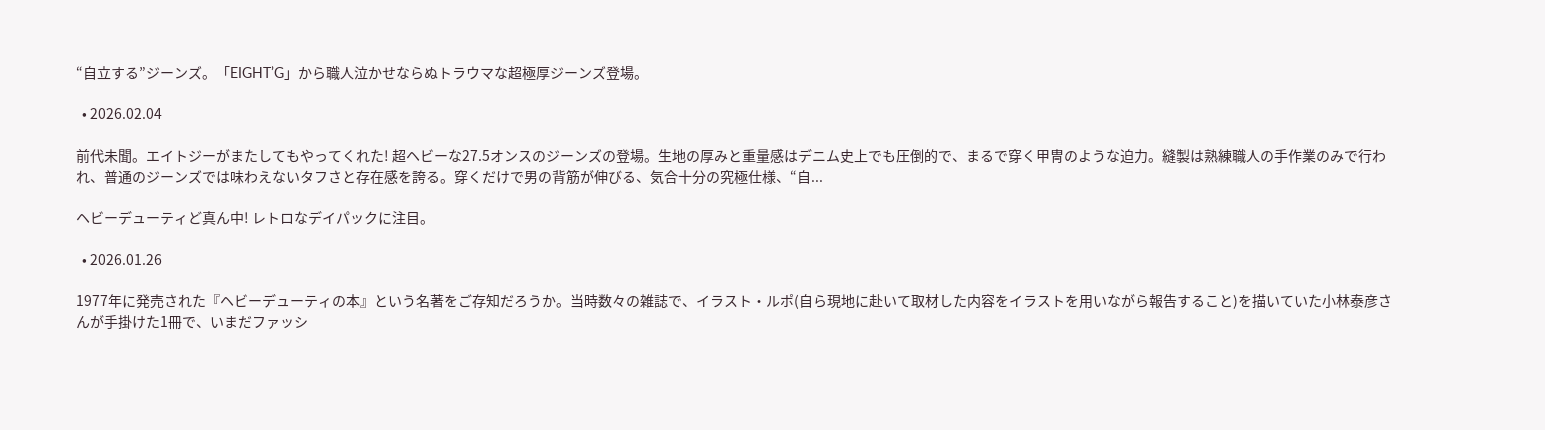“自立する”ジーンズ。「EIGHT’G」から職人泣かせならぬトラウマな超極厚ジーンズ登場。

  • 2026.02.04

前代未聞。エイトジーがまたしてもやってくれた! 超ヘビーな27.5オンスのジーンズの登場。生地の厚みと重量感はデニム史上でも圧倒的で、まるで穿く甲冑のような迫力。縫製は熟練職人の手作業のみで行われ、普通のジーンズでは味わえないタフさと存在感を誇る。穿くだけで男の背筋が伸びる、気合十分の究極仕様、“自...

ヘビーデューティど真ん中! レトロなデイパックに注目。

  • 2026.01.26

1977年に発売された『ヘビーデューティの本』という名著をご存知だろうか。当時数々の雑誌で、イラスト・ルポ(自ら現地に赴いて取材した内容をイラストを用いながら報告すること)を描いていた小林泰彦さんが手掛けた1冊で、いまだファッシ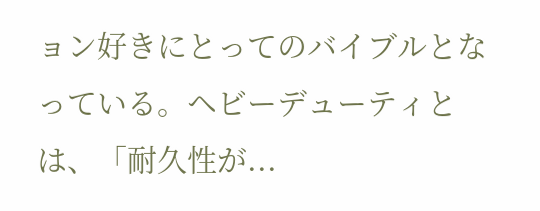ョン好きにとってのバイブルとなっている。ヘビーデューティとは、「耐久性が...